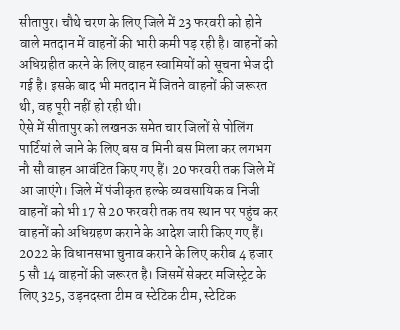सीतापुर। चौथे चरण के लिए जिले में 23 फरवरी को होने वाले मतदान में वाहनों की भारी कमी पड़ रही है। वाहनों को अधिग्रहीत करने के लिए वाहन स्वामियों को सूचना भेज दी गई है। इसके बाद भी मतदान में जितने वाहनों की जरूरत थी, वह पूरी नहीं हो रही थी।
ऐसे में सीतापुर को लखनऊ समेत चार जिलों से पोलिंग पार्टियां ले जाने के लिए बस व मिनी बस मिला कर लगभग नौ सौ वाहन आवंटित किए गए हैं। 20 फरवरी तक जिले में आ जाएंगे। जिले में पंजीकृत हल्के व्यवसायिक व निजी वाहनों को भी 17 से 20 फरवरी तक तय स्थान पर पहुंच कर वाहनों को अधिग्रहण कराने के आदेश जारी किए गए हैं।
2022 के विधानसभा चुनाव कराने के लिए करीब 4 हजार 5 सौ 14 वाहनों की जरूरत है। जिसमें सेक्टर मजिस्ट्रेट के लिए 325, उड़नदस्ता टीम व स्टेटिक टीम, स्टेटिक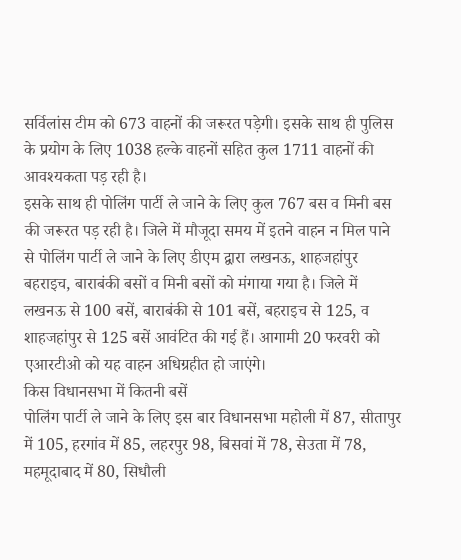सर्विलांस टीम को 673 वाहनों की जरूरत पड़ेगी। इसके साथ ही पुलिस के प्रयोग के लिए 1038 हल्के वाहनों सहित कुल 1711 वाहनों की आवश्यकता पड़ रही है।
इसके साथ ही पोलिंग पार्टी ले जाने के लिए कुल 767 बस व मिनी बस की जरूरत पड़ रही है। जिले में मौजूदा समय में इतने वाहन न मिल पाने से पोलिंग पार्टी ले जाने के लिए डीएम द्वारा लखनऊ, शाहजहांपुर बहराइच, बाराबंकी बसों व मिनी बसों को मंगाया गया है। जिले में लखनऊ से 100 बसें, बाराबंकी से 101 बसें, बहराइच से 125, व शाहजहांपुर से 125 बसें आवंटित की गई हैं। आगामी 20 फरवरी को एआरटीओ को यह वाहन अधिग्रहीत हो जाएंगे।
किस विधानसभा में कितनी बसें
पोलिंग पार्टी ले जाने के लिए इस बार विधानसभा महोली में 87, सीतापुर में 105, हरगांव में 85, लहरपुर 98, बिसवां में 78, सेउता में 78, महमूदाबाद में 80, सिधौली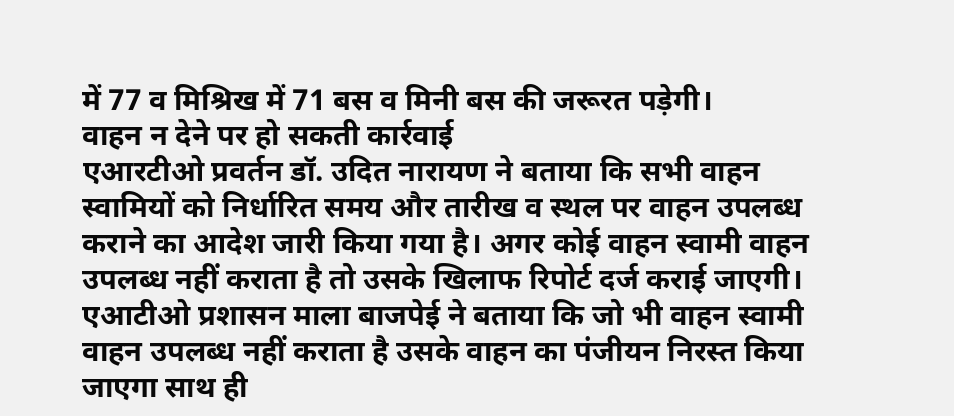में 77 व मिश्रिख में 71 बस व मिनी बस की जरूरत पड़ेगी।
वाहन न देने पर हो सकती कार्रवाई
एआरटीओ प्रवर्तन डॉ. उदित नारायण ने बताया कि सभी वाहन स्वामियों को निर्धारित समय और तारीख व स्थल पर वाहन उपलब्ध कराने का आदेश जारी किया गया है। अगर कोई वाहन स्वामी वाहन उपलब्ध नहीं कराता है तो उसके खिलाफ रिपोर्ट दर्ज कराई जाएगी। एआटीओ प्रशासन माला बाजपेई ने बताया कि जो भी वाहन स्वामी वाहन उपलब्ध नहीं कराता है उसके वाहन का पंजीयन निरस्त किया जाएगा साथ ही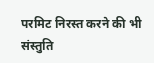परमिट निरस्त करने की भी संस्तुति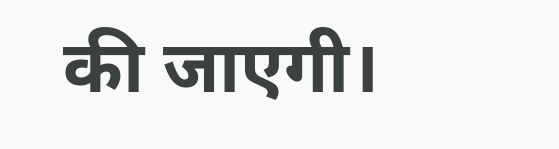की जाएगी।